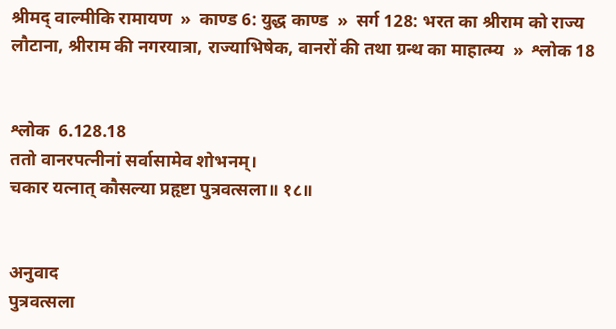श्रीमद् वाल्मीकि रामायण  »  काण्ड 6: युद्ध काण्ड  »  सर्ग 128: भरत का श्रीराम को राज्य लौटाना, श्रीराम की नगरयात्रा, राज्याभिषेक, वानरों की तथा ग्रन्थ का माहात्म्य  »  श्लोक 18


श्लोक  6.128.18
ततो वानरपत्नीनां सर्वासामेव शोभनम्।
चकार यत्नात् कौसल्या प्रहृष्टा पुत्रवत्सला॥ १८॥


अनुवाद
पुत्रवत्सला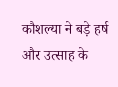कौशल्या ने बड़े हर्ष और उत्साह के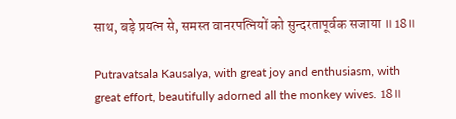साथ, बड़े प्रयत्न से, समस्त वानरपत्नियों को सुन्दरतापूर्वक सजाया ॥18॥

Putravatsala Kausalya, with great joy and enthusiasm, with great effort, beautifully adorned all the monkey wives. 18॥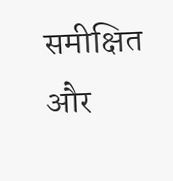समीक्षित और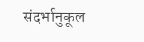संदर्भानुकूल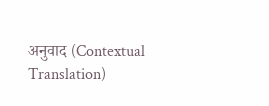अनुवाद (Contextual Translation)